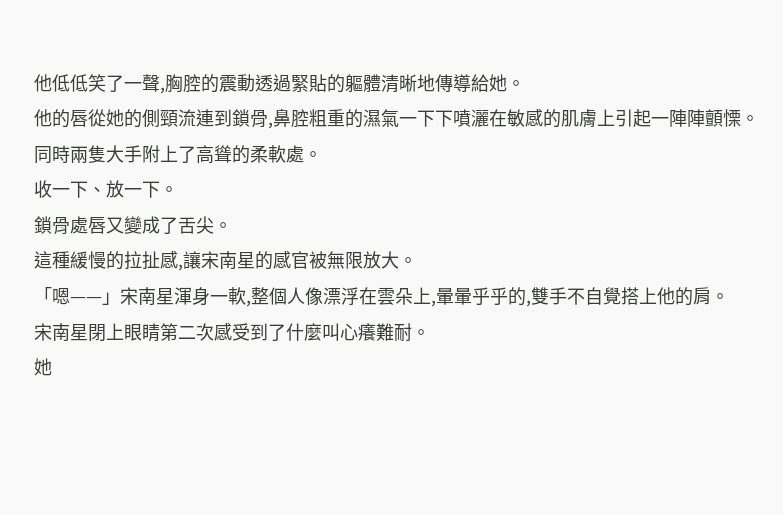他低低笑了一聲,胸腔的震動透過緊貼的軀體清晰地傳導給她。
他的唇從她的側頸流連到鎖骨,鼻腔粗重的濕氣一下下噴灑在敏感的肌膚上引起一陣陣顫慄。
同時兩隻大手附上了高聳的柔軟處。
收一下、放一下。
鎖骨處唇又變成了舌尖。
這種緩慢的拉扯感,讓宋南星的感官被無限放大。
「嗯——」宋南星渾身一軟,整個人像漂浮在雲朵上,暈暈乎乎的,雙手不自覺搭上他的肩。
宋南星閉上眼睛第二次感受到了什麼叫心癢難耐。
她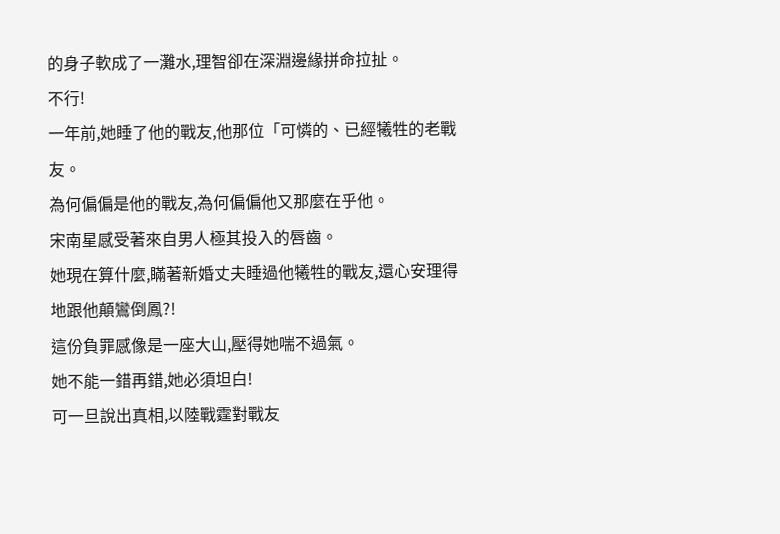的身子軟成了一灘水,理智卻在深淵邊緣拼命拉扯。
不行!
一年前,她睡了他的戰友,他那位「可憐的、已經犧牲的老戰友。
為何偏偏是他的戰友,為何偏偏他又那麼在乎他。
宋南星感受著來自男人極其投入的唇齒。
她現在算什麼,瞞著新婚丈夫睡過他犧牲的戰友,還心安理得地跟他顛鸞倒鳳?!
這份負罪感像是一座大山,壓得她喘不過氣。
她不能一錯再錯,她必須坦白!
可一旦說出真相,以陸戰霆對戰友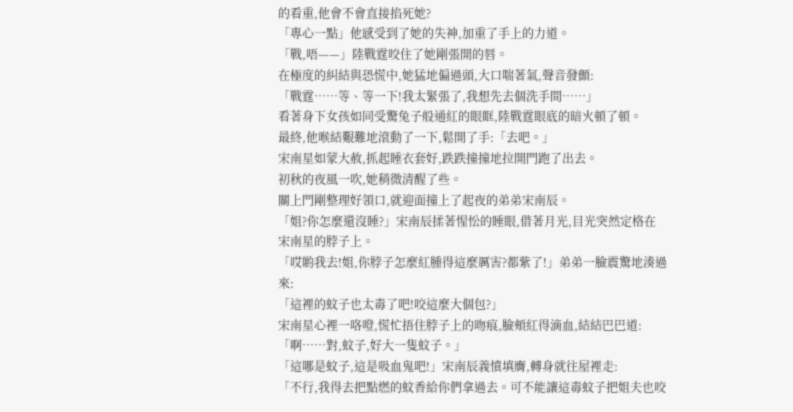的看重,他會不會直接掐死她?
「專心一點」他感受到了她的失神,加重了手上的力道。
「戰,唔——」陸戰霆咬住了她剛張開的唇。
在極度的糾結與恐慌中,她猛地偏過頭,大口喘著氣,聲音發顫:
「戰霆……等、等一下!我太緊張了,我想先去個洗手間……」
看著身下女孩如同受驚兔子般通紅的眼眶,陸戰霆眼底的暗火頓了頓。
最終,他喉結艱難地滾動了一下,鬆開了手:「去吧。」
宋南星如蒙大赦,抓起睡衣套好,跌跌撞撞地拉開門跑了出去。
初秋的夜風一吹,她稍微清醒了些。
關上門剛整理好領口,就迎面撞上了起夜的弟弟宋南辰。
「姐?你怎麼還沒睡?」宋南辰揉著惺忪的睡眼,借著月光,目光突然定格在宋南星的脖子上。
「哎喲我去!姐,你脖子怎麼紅腫得這麼厲害?都紫了!」弟弟一臉震驚地湊過來:
「這裡的蚊子也太毒了吧!咬這麼大個包?」
宋南星心裡一咯噔,慌忙捂住脖子上的吻痕,臉頰紅得滴血,結結巴巴道:
「啊……對,蚊子,好大一隻蚊子。」
「這哪是蚊子,這是吸血鬼吧!」宋南辰義憤填膺,轉身就往屋裡走:
「不行,我得去把點燃的蚊香給你們拿過去。可不能讓這毒蚊子把姐夫也咬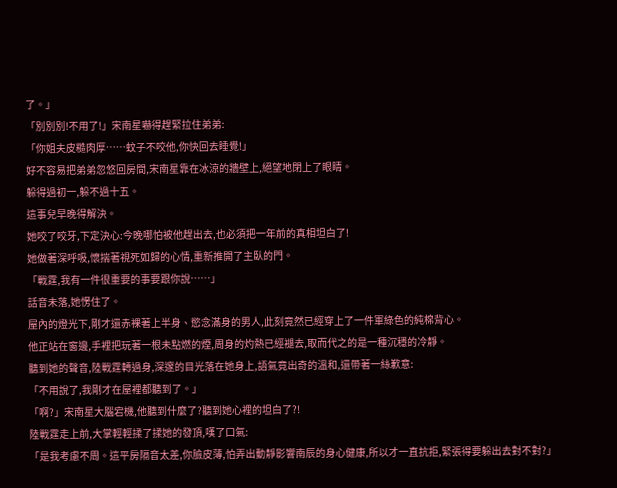了。」
「別別別!不用了!」宋南星嚇得趕緊拉住弟弟:
「你姐夫皮糙肉厚……蚊子不咬他,你快回去睡覺!」
好不容易把弟弟忽悠回房間,宋南星靠在冰涼的牆壁上,絕望地閉上了眼睛。
躲得過初一,躲不過十五。
這事兒早晚得解決。
她咬了咬牙,下定決心:今晚哪怕被他趕出去,也必須把一年前的真相坦白了!
她做著深呼吸,懷揣著視死如歸的心情,重新推開了主臥的門。
「戰霆,我有一件很重要的事要跟你說……」
話音未落,她愣住了。
屋內的燈光下,剛才還赤裸著上半身、慾念滿身的男人,此刻竟然已經穿上了一件軍綠色的純棉背心。
他正站在窗邊,手裡把玩著一根未點燃的煙,周身的灼熱已經褪去,取而代之的是一種沉穩的冷靜。
聽到她的聲音,陸戰霆轉過身,深邃的目光落在她身上,語氣竟出奇的溫和,還帶著一絲歉意:
「不用說了,我剛才在屋裡都聽到了。」
「啊?」宋南星大腦宕機,他聽到什麼了?聽到她心裡的坦白了?!
陸戰霆走上前,大掌輕輕揉了揉她的發頂,嘆了口氣:
「是我考慮不周。這平房隔音太差,你臉皮薄,怕弄出動靜影響南辰的身心健康,所以才一直抗拒,緊張得要躲出去對不對?」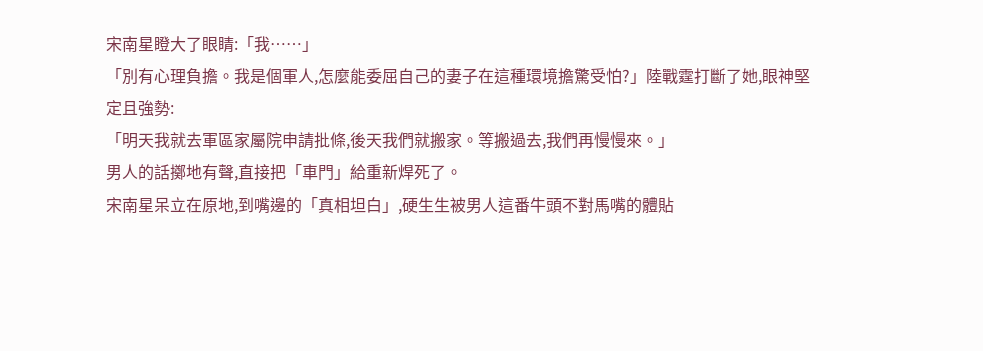宋南星瞪大了眼睛:「我……」
「別有心理負擔。我是個軍人,怎麼能委屈自己的妻子在這種環境擔驚受怕?」陸戰霆打斷了她,眼神堅定且強勢:
「明天我就去軍區家屬院申請批條,後天我們就搬家。等搬過去,我們再慢慢來。」
男人的話擲地有聲,直接把「車門」給重新焊死了。
宋南星呆立在原地,到嘴邊的「真相坦白」,硬生生被男人這番牛頭不對馬嘴的體貼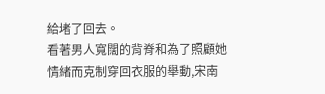給堵了回去。
看著男人寬闊的背脊和為了照顧她情緒而克制穿回衣服的舉動,宋南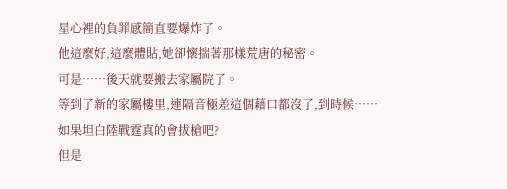星心裡的負罪感簡直要爆炸了。
他這麼好,這麼體貼,她卻懷揣著那樣荒唐的秘密。
可是……後天就要搬去家屬院了。
等到了新的家屬樓里,連隔音極差這個藉口都沒了,到時候……
如果坦白陸戰霆真的會拔槍吧?
但是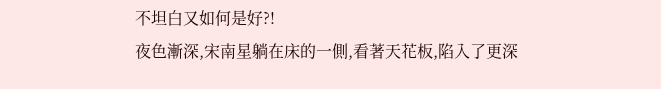不坦白又如何是好?!
夜色漸深,宋南星躺在床的一側,看著天花板,陷入了更深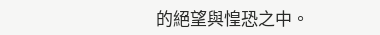的絕望與惶恐之中。